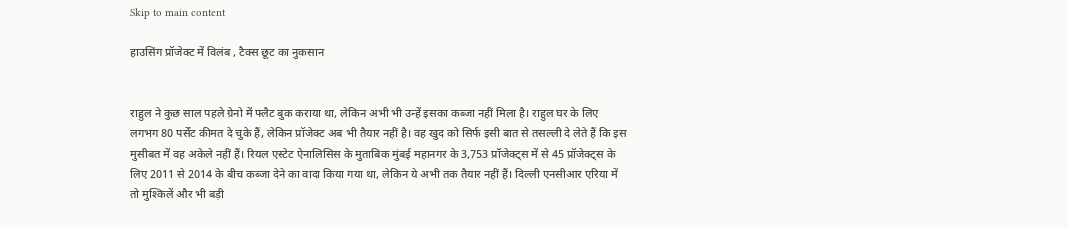Skip to main content

हाउसिंग प्रॉजेक्ट में विलंब , टैक्स छूट का नुकसान


राहुल ने कुछ साल पहले ग्रेनो में फ्लैट बुक कराया था, लेकिन अभी भी उन्हें इसका कब्जा नहीं मिला है। राहुल घर के लिए लगभग 80 पर्सेंट कीमत दे चुके हैं, लेकिन प्रॉजेक्ट अब भी तैयार नहीं है। वह खुद को सिर्फ इसी बात से तसल्ली दे लेते हैं कि इस मुसीबत में वह अकेले नहीं हैं। रियल एस्टेट ऐनालिसिस के मुताबिक मुंबई महानगर के 3,753 प्रॉजेक्ट्स में से 45 प्रॉजेक्ट्स के लिए 2011 से 2014 के बीच कब्जा देने का वादा किया गया था, लेकिन ये अभी तक तैयार नहीं हैं। दिल्ली एनसीआर एरिया में तो मुश्किलें और भी बड़ी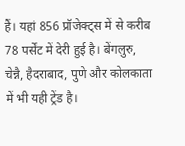हैं। यहां 856 प्रॉजेक्ट्स में से करीब 78 पर्सेंट में देरी हुई है। बेंगलुरु, चेन्नै, हैदराबाद, पुणे और कोलकाता में भी यही ट्रेंड है।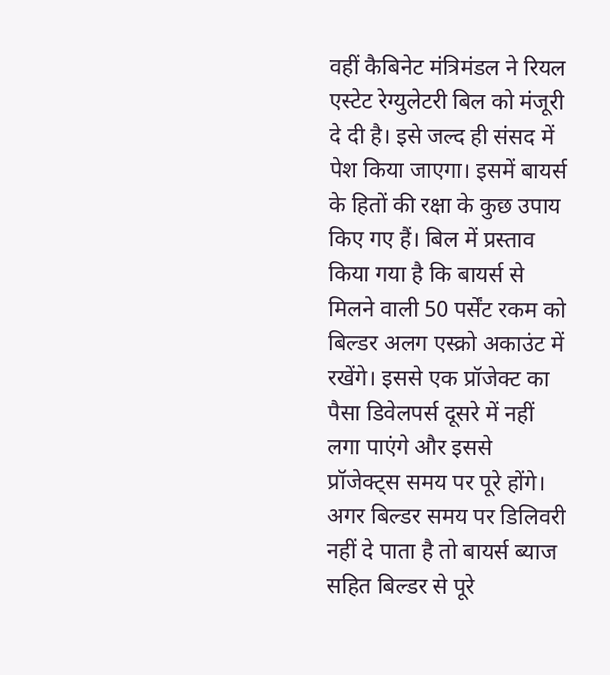वहीं कैबिनेट मंत्रिमंडल ने रियल एस्टेट रेग्युलेटरी बिल को मंजूरी दे दी है। इसे जल्द ही संसद में पेश किया जाएगा। इसमें बायर्स के हितों की रक्षा के कुछ उपाय किए गए हैं। बिल में प्रस्ताव किया गया है कि बायर्स से मिलने वाली 50 पर्सेंट रकम को बिल्डर अलग एस्क्रो अकाउंट में रखेंगे। इससे एक प्रॉजेक्ट का पैसा डिवेलपर्स दूसरे में नहीं लगा पाएंगे और इससे प्रॉजेक्ट्स समय पर पूरे होंगे। अगर बिल्डर समय पर डिलिवरी नहीं दे पाता है तो बायर्स ब्याज सहित बिल्डर से पूरे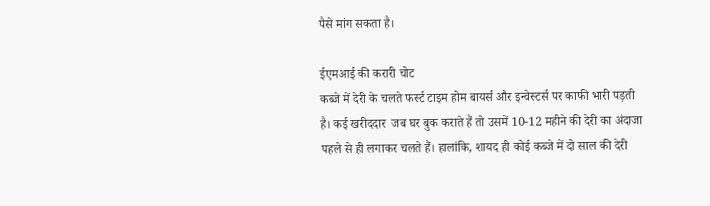पैसे मांग सकता है।

ईएमआई की करारी चोट
कब्जे में देरी के चलते फर्स्ट टाइम होम बायर्स और इन्वेस्टर्स पर काफी भारी पड़ती है। कई खरीददार  जब घर बुक कराते हैं तो उसमें 10-12 महीने की देरी का अंदाजा पहले से ही लगाकर चलते हैं। हालांकि, शायद ही कोई कब्जे में दो साल की देरी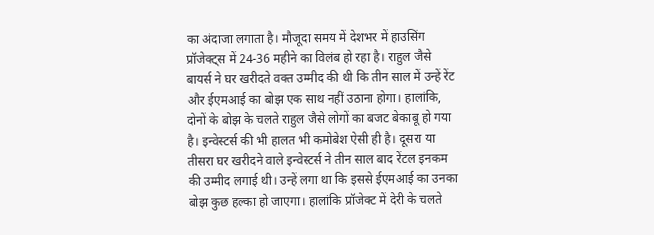का अंदाजा लगाता है। मौजूदा समय में देशभर में हाउसिंग प्रॉजेक्ट्स में 24-36 महीने का विलंब हो रहा है। राहुल जैसे बायर्स ने घर खरीदते वक्त उम्मीद की थी कि तीन साल में उन्हें रेंट और ईएमआई का बोझ एक साथ नहीं उठाना होगा। हालांकि, दोनों के बोझ के चलते राहुल जैसे लोगों का बजट बेकाबू हो गया है। इन्वेस्टर्स की भी हालत भी कमोबेश ऐसी ही है। दूसरा या तीसरा घर खरीदने वाले इन्वेस्टर्स ने तीन साल बाद रेंटल इनकम की उम्मीद लगाई थी। उन्हें लगा था कि इससे ईएमआई का उनका बोझ कुछ हल्का हो जाएगा। हालांकि प्रॉजेक्ट में देरी के चलते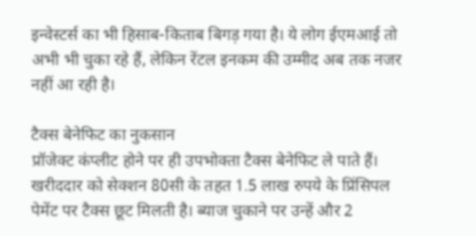इन्वेस्टर्स का भी हिसाब-किताब बिगड़ गया है। ये लोग ईएमआई तो अभी भी चुका रहे हैं, लेकिन रेंटल इनकम की उम्मीद अब तक नजर नहीं आ रही है।

टैक्स बेनेफिट का नुकसान
प्रॉजेक्ट कंप्लीट होने पर ही उपभोक्ता टैक्स बेनेफिट ले पाते हैं। खरीददार को सेक्शन 80सी के तहत 1.5 लाख रुपये के प्रिंसिपल पेमेंट पर टैक्स छूट मिलती है। ब्याज चुकाने पर उन्हें और 2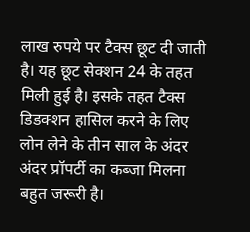लाख रुपये पर टैक्स छूट दी जाती है। यह छूट सेक्शन 24 के तहत मिली हुई है। इसके तहत टैक्स डिडक्शन हासिल करने के लिए लोन लेने के तीन साल के अंदर अंदर प्रॉपर्टी का कब्जा मिलना बहुत जरूरी है।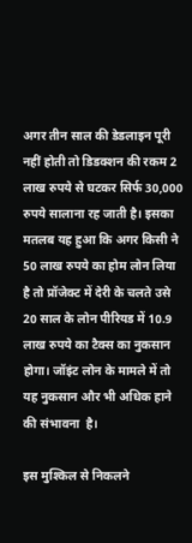अगर तीन साल की डेडलाइन पूरी नहीं होती तो डिडक्शन की रकम 2 लाख रुपये से घटकर सिर्फ 30,000 रुपये सालाना रह जाती है। इसका मतलब यह हुआ कि अगर किसी ने 50 लाख रुपये का होम लोन लिया है तो प्रॉजेक्ट में देरी के चलते उसे 20 साल के लोन पीरियड में 10.9 लाख रुपये का टैक्स का नुकसान होगा। जॉइंट लोन के मामले में तो यह नुकसान और भी अधिक हाने की संभावना  है।

इस मुश्किल से निकलने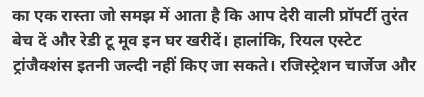का एक रास्ता जो समझ में आता है कि आप देरी वाली प्रॉपर्टी तुरंत बेच दें और रेडी टू मूव इन घर खरीदें। हालांकि, रियल एस्टेट ट्रांजैक्शंस इतनी जल्दी नहीं किए जा सकते। रजिस्ट्रेशन चार्जेज और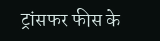ट्रांसफर फीस के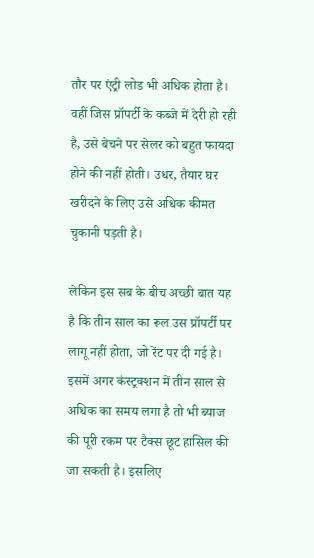तौर पर एंट्री लोड भी अधिक होता है। वहीं जिस प्रॉपर्टी के कब्जे में देरी हो रही है, उसे बेचने पर सेलर को बहुत फायदा होने की नहीं होती। उधर, तैयार घर खरीदने के लिए उसे अधिक कीमत चुकानी पड़ती है।

लेकिन इस सब के बीच अच्छी बात यह है कि तीन साल का रूल उस प्रॉपर्टी पर लागू नहीं होता, जो रेंट पर दी गई है। इसमें अगर कंस्ट्रक्शन में तीन साल से अधिक का समय लगा है तो भी ब्याज की पूरी रकम पर टैक्स छूट हासिल की जा सकती है। इसलिए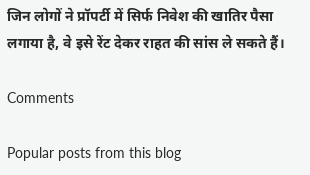जिन लोगों ने प्रॉपर्टी में सिर्फ निवेश की खातिर पैसा लगाया है, वे इसे रेंट देकर राहत की सांस ले सकते हैं।

Comments

Popular posts from this blog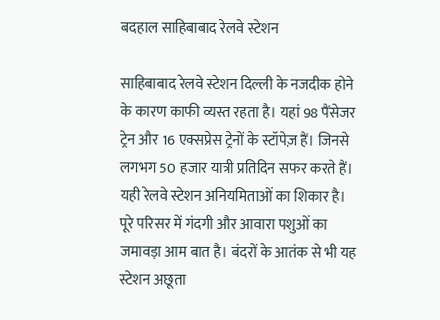बदहाल साहिबाबाद रेलवे स्टेशन

साहिबाबाद रेलवे स्टेशन दिल्ली के नजदीक होने के कारण काफी व्यस्त रहता है। यहां 98 पैंसेजर ट्रेन और 16 एक्सप्रेस ट्रेनों के स्टॉपेज़ हैं। जिनसे लगभग 50 हजार यात्री प्रतिदिन सफर करते हैं। यही रेलवे स्टेशन अनियमिताओं का शिकार है। पूरे परिसर में गंदगी और आवारा पशुओं का जमावड़ा आम बात है। बंदरों के आतंक से भी यह स्टेशन अछूता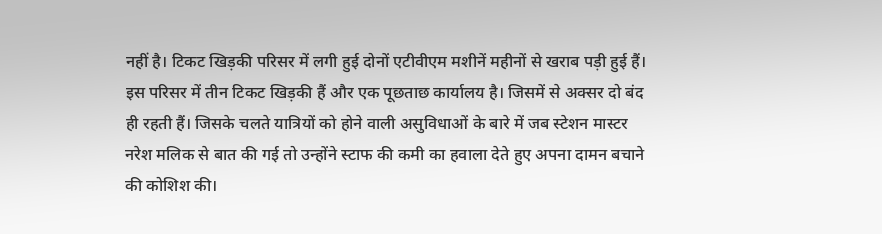नहीं है। टिकट खिड़की परिसर में लगी हुई दोनों एटीवीएम मशीनें महीनों से खराब पड़ी हुई हैं। इस परिसर में तीन टिकट खिड़की हैं और एक पूछताछ कार्यालय है। जिसमें से अक्सर दो बंद ही रहती हैं। जिसके चलते यात्रियों को होने वाली असुविधाओं के बारे में जब स्टेशन मास्टर नरेश मलिक से बात की गई तो उन्होंने स्टाफ की कमी का हवाला देते हुए अपना दामन बचाने की कोशिश की।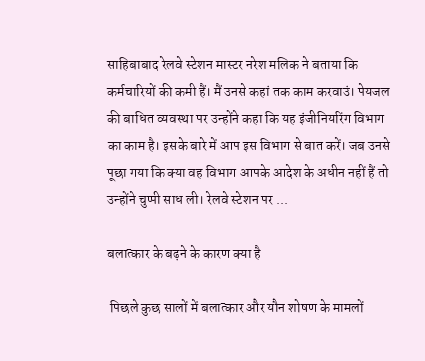साहिबाबाद रेलवे स्टेशन मास्टर नरेश मलिक ने बताया कि कर्मचारियों की कमी हैं। मैं उनसे कहां तक काम करवाउं। पेयजल की बाधित व्यवस्था पर उन्होंने कहा कि यह इंजीनियरिंग विभाग का काम है। इसके बारे में आप इस विभाग से बात करें। जब उनसे पूछा गया कि क्या वह विभाग आपके आदेश के अधीन नहीं हैं तो उन्होंने चुप्पी साध ली। रेलवे स्टेशन पर ...

बलात्कार के बढ़ने के कारण क्या है

 पिछले कुछ सालों में बलात्कार और यौन शोषण के मामलों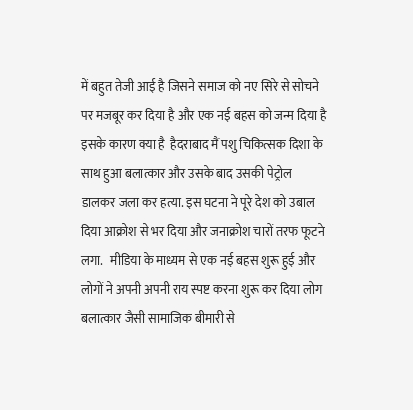में बहुत तेजी आई है जिसने समाज को नए सिरे से सोचने पर मजबूर कर दिया है और एक नई बहस को जन्म दिया है इसके कारण क्या है  हैदराबाद मैं पशु चिकित्सक दिशा के साथ हुआ बलात्कार और उसके बाद उसकी पेट्रोल डालकर जला कर हत्या. इस घटना ने पूरे देश को उबाल दिया आक्रोश से भर दिया और जनाक्रोश चारों तरफ फूटने लगा.   मीडिया के माध्यम से एक नई बहस शुरू हुई और लोगों ने अपनी अपनी राय स्पष्ट करना शुरू कर दिया लोग बलात्कार जैसी सामाजिक बीमारी से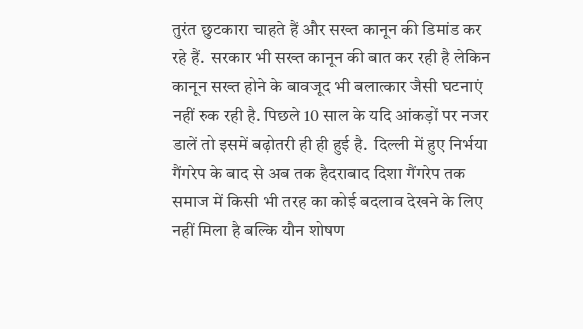तुरंत छुटकारा चाहते हैं और सख्त कानून की डिमांड कर रहे हैं.  सरकार भी सख्त कानून की बात कर रही है लेकिन कानून सख्त होने के बावजूद भी बलात्कार जैसी घटनाएं नहीं रुक रही है. पिछले 10 साल के यदि आंकड़ों पर नजर डालें तो इसमें बढ़ोतरी ही ही हुई है.  दिल्ली में हुए निर्भया गैंगरेप के बाद से अब तक हैदराबाद दिशा गैंगरेप तक समाज में किसी भी तरह का कोई बदलाव देखने के लिए नहीं मिला है बल्कि यौन शोषण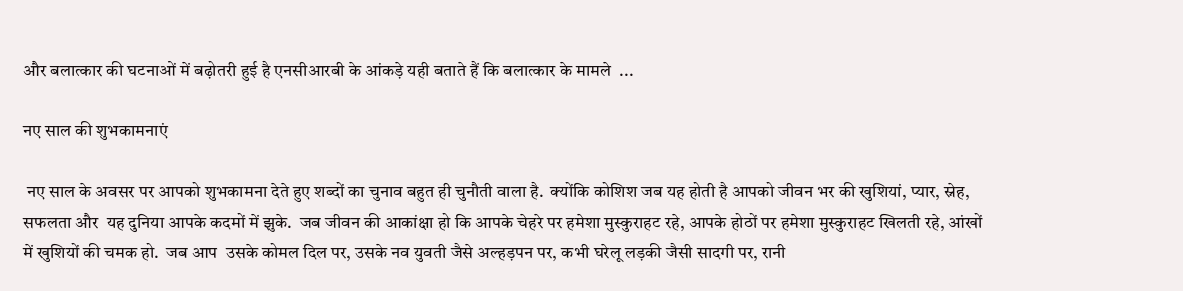और बलात्कार की घटनाओं में बढ़ोतरी हुई है एनसीआरबी के आंकड़े यही बताते हैं कि बलात्कार के मामले  ...

नए साल की शुभकामनाएं

 नए साल के अवसर पर आपको शुभकामना देते हुए शब्दों का चुनाव बहुत ही चुनौती वाला है.  क्योंकि कोशिश जब यह होती है आपको जीवन भर की खुशियां, प्यार, स्नेह, सफलता और  यह दुनिया आपके कदमों में झुके.  जब जीवन की आकांक्षा हो कि आपके चेहरे पर हमेशा मुस्कुराहट रहे, आपके होठों पर हमेशा मुस्कुराहट खिलती रहे, आंखों में खुशियों की चमक हो.  जब आप  उसके कोमल दिल पर, उसके नव युवती जैसे अल्हड़पन पर, कभी घरेलू लड़की जैसी सादगी पर, रानी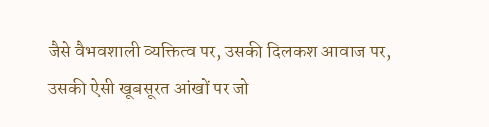जैसे वैभवशाली व्यक्तित्व पर, उसकी दिलकश आवाज पर, उसकी ऐसी खूबसूरत आंखों पर जो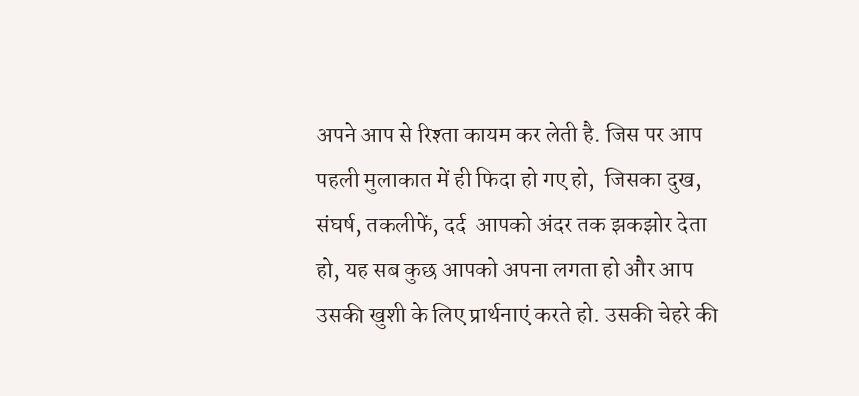अपने आप से रिश्ता कायम कर लेती है. जिस पर आप पहली मुलाकात में ही फिदा हो गए हो,  जिसका दुख, संघर्ष, तकलीफें, दर्द  आपको अंदर तक झकझोर देता हो, यह सब कुछ आपको अपना लगता हो और आप उसकी खुशी के लिए प्रार्थनाएं करते हो. उसकी चेहरे की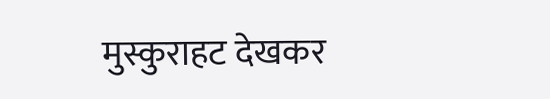मुस्कुराहट देखकर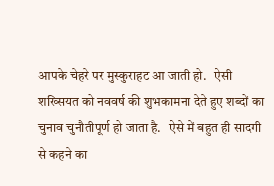आपके चेहरे पर मुस्कुराहट आ जाती हो.   ऐसी शख्सियत को नववर्ष की शुभकामना देते हुए शब्दों का चुनाव चुनौतीपूर्ण हो जाता है.   ऐसे में बहुत ही सादगी से कहने का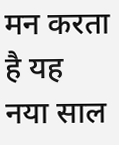मन करता है यह नया साल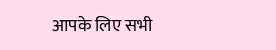आपके लिए सभी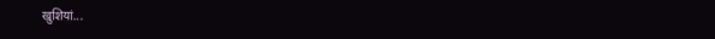खुशियां...